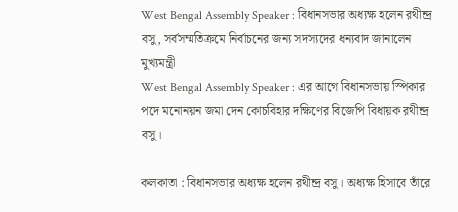West Bengal Assembly Speaker : বিধানসভার অধ্যক্ষ হলেন রথীন্দ্র বসু, সর্বসম্মতিক্রমে নির্বাচনের জন্য সদস্যদের ধন্যবাদ জানালেন মুখ্যমন্ত্রী
West Bengal Assembly Speaker : এর আগে বিধানসভায় স্পিকার পদে মনোনয়ন জমা দেন কোচবিহার দক্ষিণের বিজেপি বিধায়ক রথীন্দ্র বসু।

কলকাতা : বিধানসভার অধ্যক্ষ হলেন রথীন্দ্র বসু। অধ্যক্ষ হিসাবে তাঁরে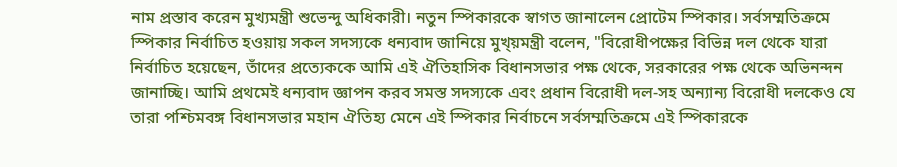নাম প্রস্তাব করেন মুখ্যমন্ত্রী শুভেন্দু অধিকারী। নতুন স্পিকারকে স্বাগত জানালেন প্রোটেম স্পিকার। সর্বসম্মতিক্রমে স্পিকার নির্বাচিত হওয়ায় সকল সদস্যকে ধন্যবাদ জানিয়ে মুখ্য়মন্ত্রী বলেন, "বিরোধীপক্ষের বিভিন্ন দল থেকে যারা নির্বাচিত হয়েছেন, তাঁদের প্রত্যেককে আমি এই ঐতিহাসিক বিধানসভার পক্ষ থেকে, সরকারের পক্ষ থেকে অভিনন্দন জানাচ্ছি। আমি প্রথমেই ধন্যবাদ জ্ঞাপন করব সমস্ত সদস্যকে এবং প্রধান বিরোধী দল-সহ অন্যান্য বিরোধী দলকেও যে তারা পশ্চিমবঙ্গ বিধানসভার মহান ঐতিহ্য মেনে এই স্পিকার নির্বাচনে সর্বসম্মতিক্রমে এই স্পিকারকে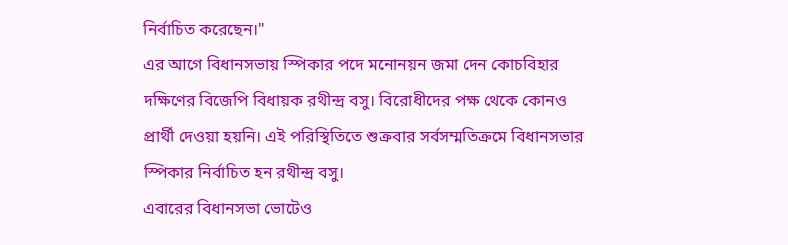নির্বাচিত করেছেন।"
এর আগে বিধানসভায় স্পিকার পদে মনোনয়ন জমা দেন কোচবিহার দক্ষিণের বিজেপি বিধায়ক রথীন্দ্র বসু। বিরোধীদের পক্ষ থেকে কোনও প্রার্থী দেওয়া হয়নি। এই পরিস্থিতিতে শুক্রবার সর্বসম্মতিক্রমে বিধানসভার স্পিকার নির্বাচিত হন রথীন্দ্র বসু।
এবারের বিধানসভা ভোটেও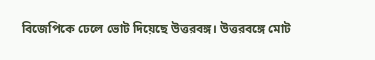বিজেপিকে ঢেলে ভোট দিয়েছে উত্তরবঙ্গ। উত্তরবঙ্গে মোট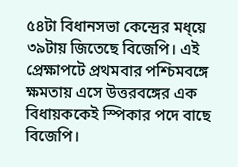৫৪টা বিধানসভা কেন্দ্রের মধ্য়ে ৩৯টায় জিতেছে বিজেপি। এই প্রেক্ষাপটে প্রথমবার পশ্চিমবঙ্গে ক্ষমতায় এসে উত্তরবঙ্গের এক বিধায়ককেই স্পিকার পদে বাছে বিজেপি।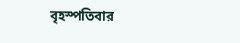বৃহস্পতিবার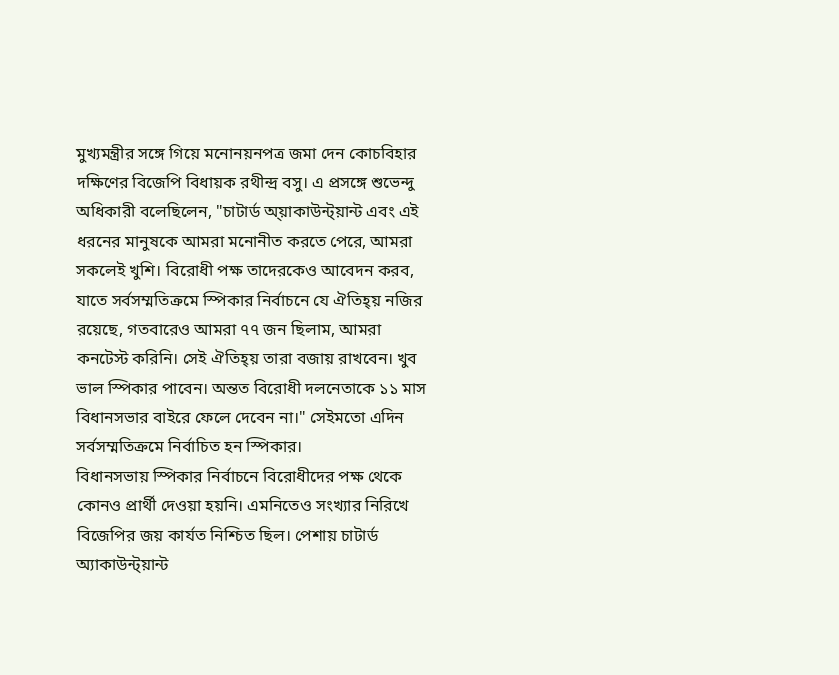মুখ্যমন্ত্রীর সঙ্গে গিয়ে মনোনয়নপত্র জমা দেন কোচবিহার দক্ষিণের বিজেপি বিধায়ক রথীন্দ্র বসু। এ প্রসঙ্গে শুভেন্দু অধিকারী বলেছিলেন, "চাটার্ড অ্য়াকাউন্ট্য়ান্ট এবং এই ধরনের মানুষকে আমরা মনোনীত করতে পেরে, আমরা সকলেই খুশি। বিরোধী পক্ষ তাদেরকেও আবেদন করব, যাতে সর্বসম্মতিক্রমে স্পিকার নির্বাচনে যে ঐতিহ্য় নজির রয়েছে, গতবারেও আমরা ৭৭ জন ছিলাম, আমরা কনটেস্ট করিনি। সেই ঐতিহ্য় তারা বজায় রাখবেন। খুব ভাল স্পিকার পাবেন। অন্তত বিরোধী দলনেতাকে ১১ মাস বিধানসভার বাইরে ফেলে দেবেন না।" সেইমতো এদিন সর্বসম্মতিক্রমে নির্বাচিত হন স্পিকার।
বিধানসভায় স্পিকার নির্বাচনে বিরোধীদের পক্ষ থেকে কোনও প্রার্থী দেওয়া হয়নি। এমনিতেও সংখ্যার নিরিখে বিজেপির জয় কার্যত নিশ্চিত ছিল। পেশায় চাটার্ড অ্যাকাউন্ট্য়ান্ট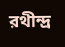রথীন্দ্র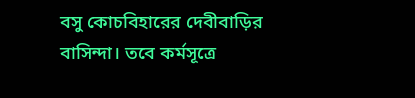বসু কোচবিহারের দেবীবাড়ির বাসিন্দা। তবে কর্মসূত্রে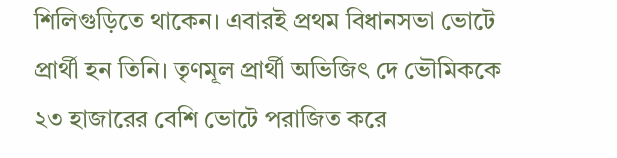শিলিগুড়িতে থাকেন। এবারই প্রথম বিধানসভা ভোটে প্রার্থী হন তিনি। তৃণমূল প্রার্থী অভিজিৎ দে ভৌমিককে ২৩ হাজারের বেশি ভোটে পরাজিত করে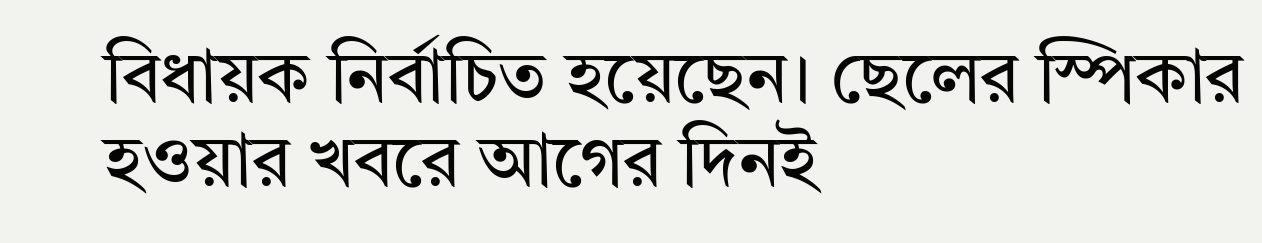বিধায়ক নির্বাচিত হয়েছেন। ছেলের স্পিকার হওয়ার খবরে আগের দিনই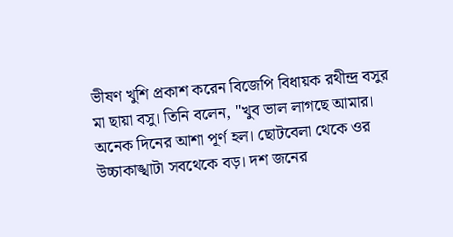ভীষণ খুশি প্রকাশ করেন বিজেপি বিধায়ক রথীন্দ্র বসুর মা ছায়া বসু। তিনি বলেন, "খুব ভাল লাগছে আমার। অনেক দিনের আশা পূর্ণ হল। ছোটবেলা থেকে ওর উচ্চাকাঙ্খাটা সবথেকে বড়। দশ জনের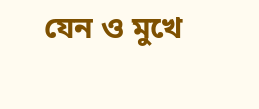যেন ও মুখে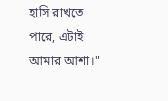হাসি রাখতে পারে, এটাই আমার আশা।"